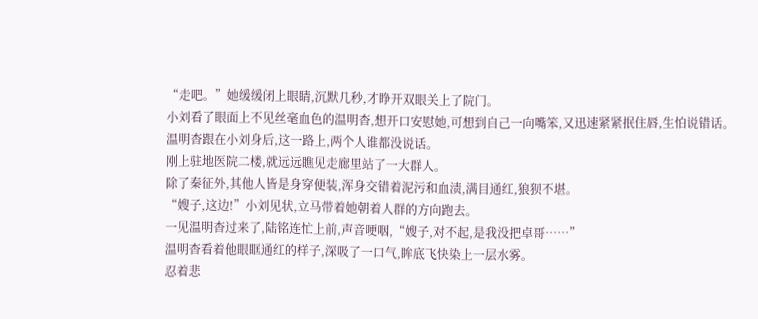“走吧。”她缓缓闭上眼睛,沉默几秒,才睁开双眼关上了院门。
小刘看了眼面上不见丝毫血色的温明杳,想开口安慰她,可想到自己一向嘴笨,又迅速紧紧抿住唇,生怕说错话。
温明杳跟在小刘身后,这一路上,两个人谁都没说话。
刚上驻地医院二楼,就远远瞧见走廊里站了一大群人。
除了秦征外,其他人皆是身穿便装,浑身交错着泥污和血渍,满目通红,狼狈不堪。
“嫂子,这边!”小刘见状,立马带着她朝着人群的方向跑去。
一见温明杳过来了,陆铭连忙上前,声音哽咽,“嫂子,对不起,是我没把卓哥……”
温明杳看着他眼眶通红的样子,深吸了一口气,眸底飞快染上一层水雾。
忍着悲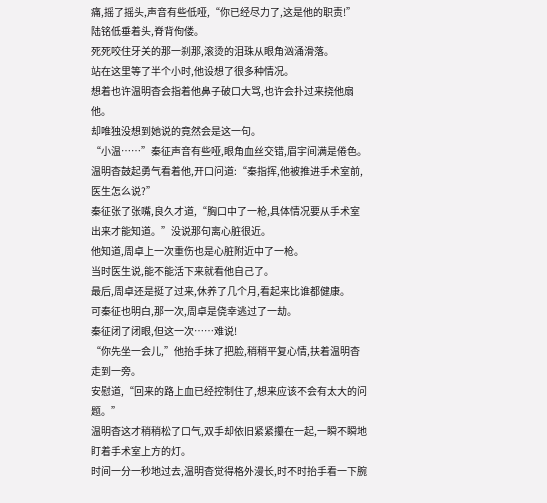痛,摇了摇头,声音有些低哑,“你已经尽力了,这是他的职责!”
陆铭低垂着头,脊背佝偻。
死死咬住牙关的那一刹那,滚烫的泪珠从眼角汹涌滑落。
站在这里等了半个小时,他设想了很多种情况。
想着也许温明杳会指着他鼻子破口大骂,也许会扑过来挠他扇他。
却唯独没想到她说的竟然会是这一句。
“小温……”秦征声音有些哑,眼角血丝交错,眉宇间满是倦色。
温明杳鼓起勇气看着他,开口问道:“秦指挥,他被推进手术室前,医生怎么说?”
秦征张了张嘴,良久才道,“胸口中了一枪,具体情况要从手术室出来才能知道。”没说那句离心脏很近。
他知道,周卓上一次重伤也是心脏附近中了一枪。
当时医生说,能不能活下来就看他自己了。
最后,周卓还是挺了过来,休养了几个月,看起来比谁都健康。
可秦征也明白,那一次,周卓是侥幸逃过了一劫。
秦征闭了闭眼,但这一次……难说!
“你先坐一会儿,”他抬手抹了把脸,稍稍平复心情,扶着温明杳走到一旁。
安慰道,“回来的路上血已经控制住了,想来应该不会有太大的问题。”
温明杳这才稍稍松了口气,双手却依旧紧紧攥在一起,一瞬不瞬地盯着手术室上方的灯。
时间一分一秒地过去,温明杳觉得格外漫长,时不时抬手看一下腕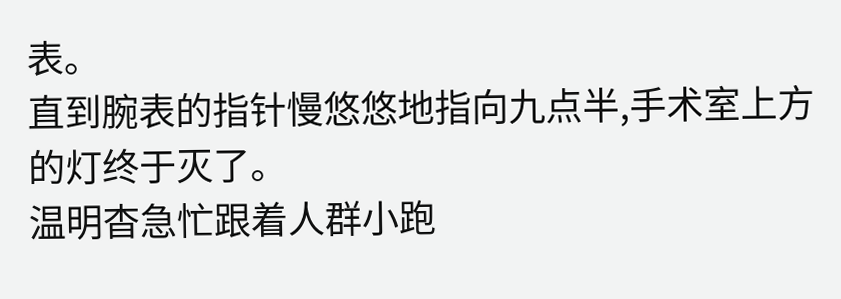表。
直到腕表的指针慢悠悠地指向九点半,手术室上方的灯终于灭了。
温明杳急忙跟着人群小跑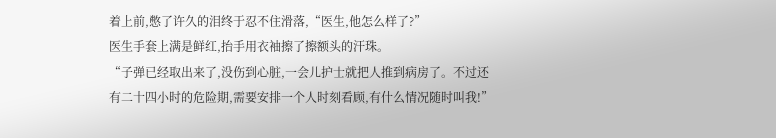着上前,憋了许久的泪终于忍不住滑落,“医生,他怎么样了?”
医生手套上满是鲜红,抬手用衣袖擦了擦额头的汗珠。
“子弹已经取出来了,没伤到心脏,一会儿护士就把人推到病房了。不过还有二十四小时的危险期,需要安排一个人时刻看顾,有什么情况随时叫我!”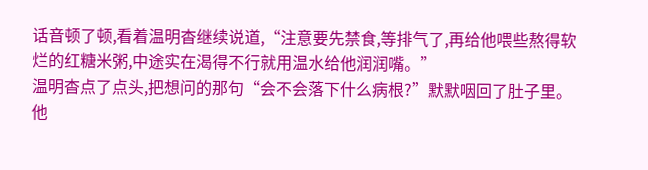话音顿了顿,看着温明杳继续说道,“注意要先禁食,等排气了,再给他喂些熬得软烂的红糖米粥,中途实在渴得不行就用温水给他润润嘴。”
温明杳点了点头,把想问的那句“会不会落下什么病根?”默默咽回了肚子里。
他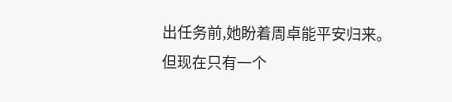出任务前,她盼着周卓能平安归来。
但现在只有一个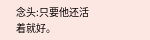念头:只要他还活着就好。